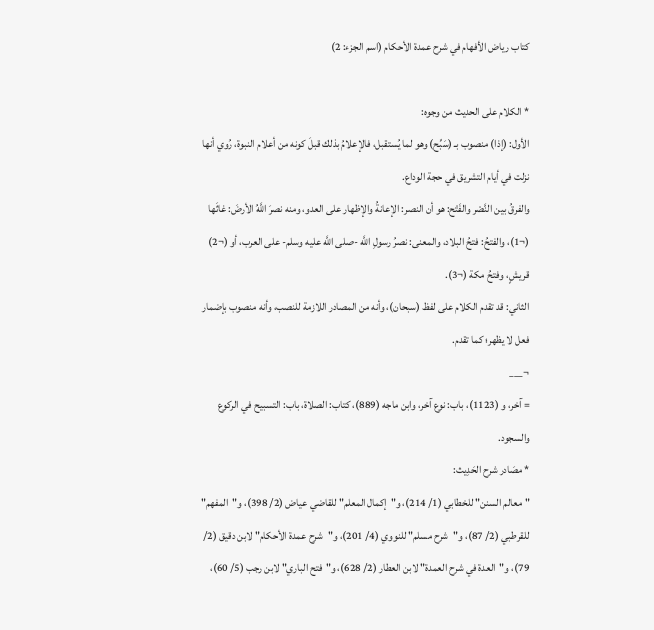كتاب رياض الأفهام في شرح عمدة الأحكام (اسم الجزء: 2)

* الكلام على الحديث من وجوه:
الأول: (إذا) منصوب بـ (سَبِّح) وهو لما يُستقبل، فالإعلامُ بذلك قبلَ كونه من أعلام النبوة، رُوي أنها نزلت في أيام التشريق في حجة الوداع.
والفرقُ بين النَّصْر والفَتْح: هو أن النصر: الإعانةُ والإظهار على العدو، ومنه نصرَ اللَّهُ الأرضَ: غاثَها (¬1)، والفتحُ: فتحُ البلاد، والمعنى: نصرُ رسولِ اللَّه -صلى اللَّه عليه وسلم- على العرب، أو (¬2) قريشٍ، وفتحُ مكة (¬3).
الثاني: قد تقدم الكلام على لفظ (سبحان)، وأنه من المصادر اللازمة للنصب، وأنه منصوب بإضمار فعل لا يظهر؛ كما تقدم.
¬___
= آخر، و (1123)، باب: نوع آخر، وابن ماجه (889)، كتاب: الصلاة، باب: التسبيح في الركوع والسجود.
* مصَادر شرح الحَدِيث:
"معالم السنن" للخطابي (1/ 214)، و"إكمال المعلم" للقاضي عياض (2/ 398)، و"المفهم" للقرطبي (2/ 87)، و"شرح مسلم" للنووي (4/ 201)، و"شرح عمدة الأحكام" لابن دقيق (2/ 79)، و"العدة في شرح العمدة" لابن العطار (2/ 628)، و"فتح الباري" لابن رجب (5/ 60)،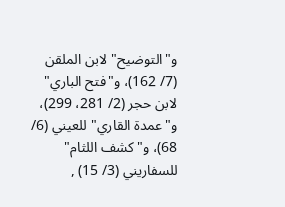و"التوضيح" لابن الملقن (7/ 162)، و"فتح الباري" لابن حجر (2/ 281، 299)، و"عمدة القاري" للعيني (6/ 68)، و"كشف اللثام" للسفاريني (3/ 15) ,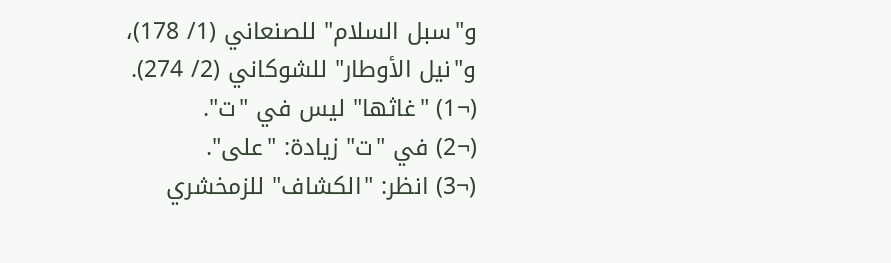و"سبل السلام" للصنعاني (1/ 178)، و"نيل الأوطار" للشوكاني (2/ 274).
(¬1) "غاثها" ليس في "ت".
(¬2) في "ت" زيادة: "على".
(¬3) انظر: "الكشاف" للزمخشري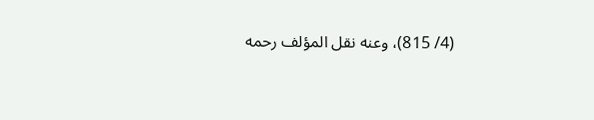(4/ 815)، وعنه نقل المؤلف رحمه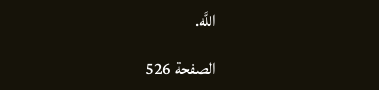اللَّه.

الصفحة 526